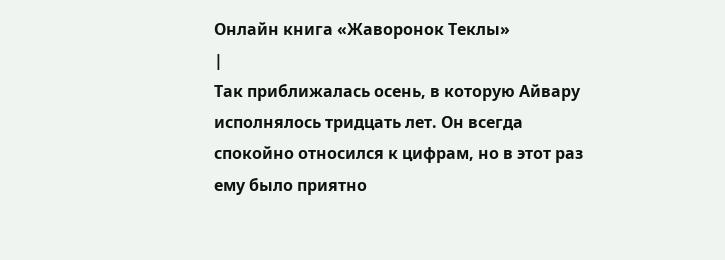Онлайн книга «Жаворонок Теклы»
|
Так приближалась осень, в которую Айвару исполнялось тридцать лет. Он всегда спокойно относился к цифрам, но в этот раз ему было приятно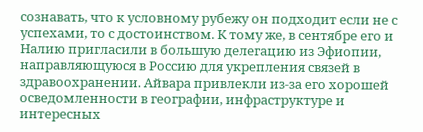сознавать, что к условному рубежу он подходит если не с успехами, то с достоинством. К тому же, в сентябре его и Налию пригласили в большую делегацию из Эфиопии, направляющуюся в Россию для укрепления связей в здравоохранении. Айвара привлекли из-за его хорошей осведомленности в географии, инфраструктуре и интересных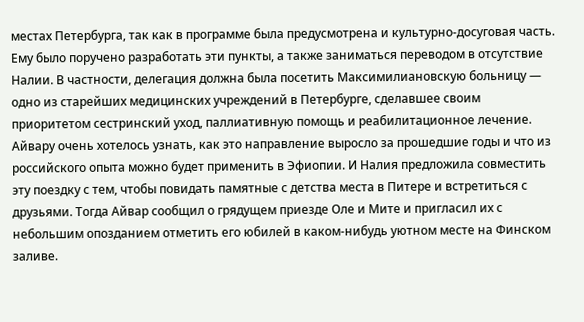местах Петербурга, так как в программе была предусмотрена и культурно-досуговая часть. Ему было поручено разработать эти пункты, а также заниматься переводом в отсутствие Налии. В частности, делегация должна была посетить Максимилиановскую больницу — одно из старейших медицинских учреждений в Петербурге, сделавшее своим приоритетом сестринский уход, паллиативную помощь и реабилитационное лечение. Айвару очень хотелось узнать, как это направление выросло за прошедшие годы и что из российского опыта можно будет применить в Эфиопии. И Налия предложила совместить эту поездку с тем, чтобы повидать памятные с детства места в Питере и встретиться с друзьями. Тогда Айвар сообщил о грядущем приезде Оле и Мите и пригласил их с небольшим опозданием отметить его юбилей в каком-нибудь уютном месте на Финском заливе.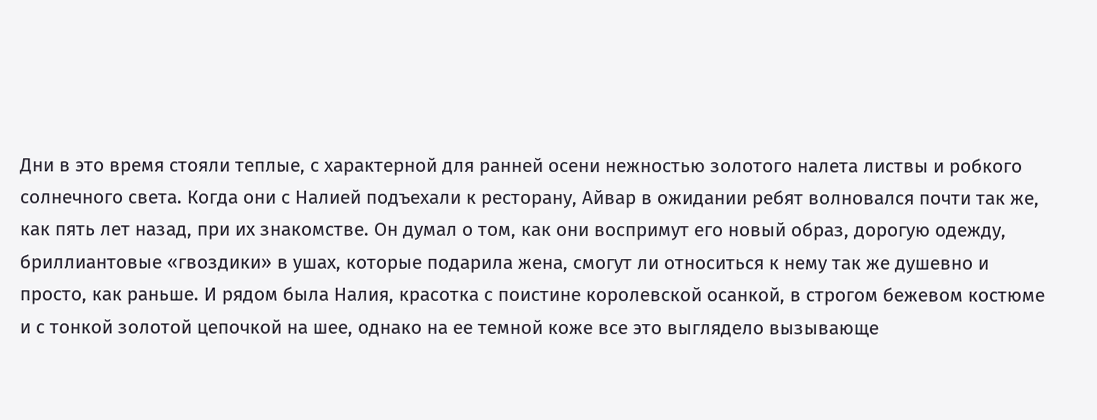Дни в это время стояли теплые, с характерной для ранней осени нежностью золотого налета листвы и робкого солнечного света. Когда они с Налией подъехали к ресторану, Айвар в ожидании ребят волновался почти так же, как пять лет назад, при их знакомстве. Он думал о том, как они воспримут его новый образ, дорогую одежду, бриллиантовые «гвоздики» в ушах, которые подарила жена, смогут ли относиться к нему так же душевно и просто, как раньше. И рядом была Налия, красотка с поистине королевской осанкой, в строгом бежевом костюме и с тонкой золотой цепочкой на шее, однако на ее темной коже все это выглядело вызывающе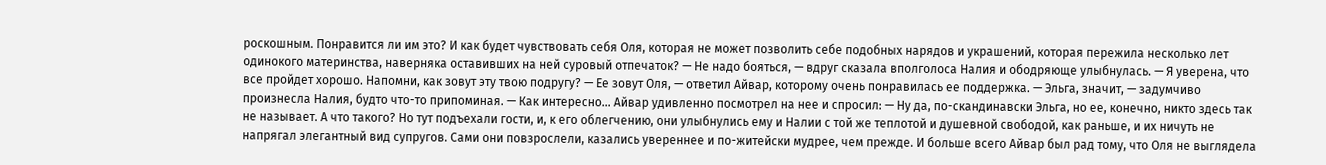роскошным. Понравится ли им это? И как будет чувствовать себя Оля, которая не может позволить себе подобных нарядов и украшений, которая пережила несколько лет одинокого материнства, наверняка оставивших на ней суровый отпечаток? — Не надо бояться, — вдруг сказала вполголоса Налия и ободряюще улыбнулась. — Я уверена, что все пройдет хорошо. Напомни, как зовут эту твою подругу? — Ее зовут Оля, — ответил Айвар, которому очень понравилась ее поддержка. — Эльга, значит, — задумчиво произнесла Налия, будто что-то припоминая. — Как интересно… Айвар удивленно посмотрел на нее и спросил: — Ну да, по-скандинавски Эльга, но ее, конечно, никто здесь так не называет. А что такого? Но тут подъехали гости, и, к его облегчению, они улыбнулись ему и Налии с той же теплотой и душевной свободой, как раньше, и их ничуть не напрягал элегантный вид супругов. Сами они повзрослели, казались увереннее и по-житейски мудрее, чем прежде. И больше всего Айвар был рад тому, что Оля не выглядела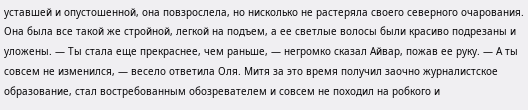уставшей и опустошенной, она повзрослела, но нисколько не растеряла своего северного очарования. Она была все такой же стройной, легкой на подъем, а ее светлые волосы были красиво подрезаны и уложены. — Ты стала еще прекраснее, чем раньше, — негромко сказал Айвар, пожав ее руку. — А ты совсем не изменился, — весело ответила Оля. Митя за это время получил заочно журналистское образование, стал востребованным обозревателем и совсем не походил на робкого и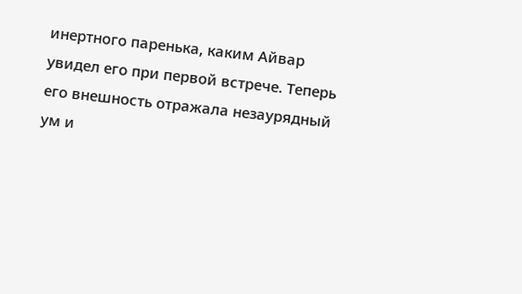инертного паренька, каким Айвар увидел его при первой встрече. Теперь его внешность отражала незаурядный ум и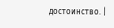достоинство. |